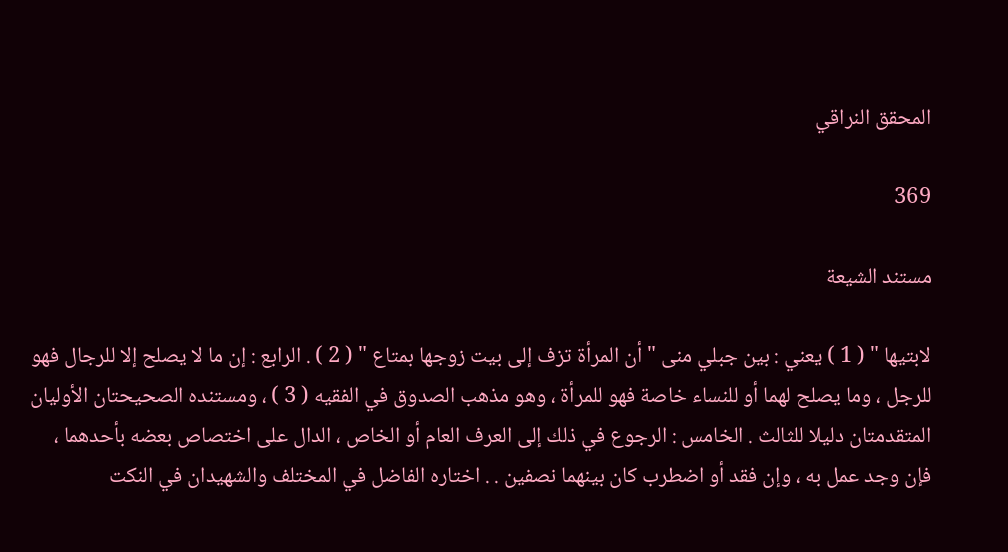المحقق النراقي

369

مستند الشيعة

لابتيها " ( 1 ) يعني : بين جبلي منى " أن المرأة تزف إلى بيت زوجها بمتاع " ( 2 ) . الرابع : إن ما لا يصلح إلا للرجال فهو للرجل ، وما يصلح لهما أو للنساء خاصة فهو للمرأة ، وهو مذهب الصدوق في الفقيه ( 3 ) ، ومستنده الصحيحتان الأوليان المتقدمتان دليلا للثالث . الخامس : الرجوع في ذلك إلى العرف العام أو الخاص ، الدال على اختصاص بعضه بأحدهما ، فإن وجد عمل به ، وإن فقد أو اضطرب كان بينهما نصفين . . اختاره الفاضل في المختلف والشهيدان في النكت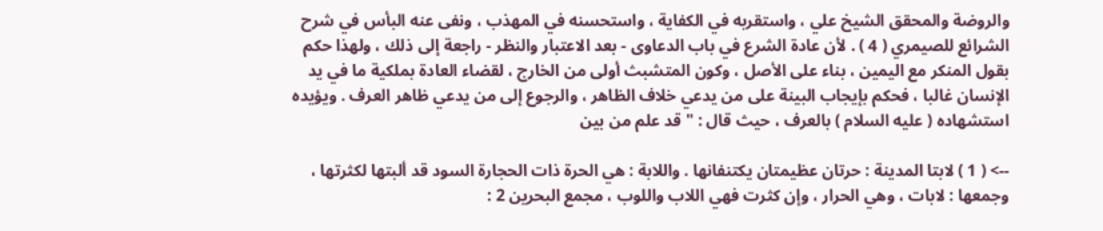والروضة والمحقق الشيخ علي ، واستقربه في الكفاية ، واستحسنه في المهذب ، ونفى عنه البأس في شرح الشرائع للصيمري ( 4 ) . لأن عادة الشرع في باب الدعاوى - بعد الاعتبار والنظر - راجعة إلى ذلك ، ولهذا حكم بقول المنكر مع اليمين ، بناء على الأصل ، وكون المتشبث أولى من الخارج ، لقضاء العادة بملكية ما في يد الإنسان غالبا ، فحكم بإيجاب البينة على من يدعي خلاف الظاهر ، والرجوع إلى من يدعي ظاهر العرف . ويؤيده استشهاده ( عليه السلام ) بالعرف ، حيث قال : " قد علم من بين

--> ( 1 ) لابتا المدينة : حرتان عظيمتان يكتنفانها . واللابة : هي الحرة ذات الحجارة السود قد ألبتها لكثرتها ، وجمعها : لابات ، وهي الحرار ، وإن كثرت فهي اللاب واللوب ، مجمع البحرين 2 :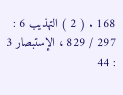168 . ( 2 ) التهذيب 6 : 297 / 829 ، الإستبصار 3 : 44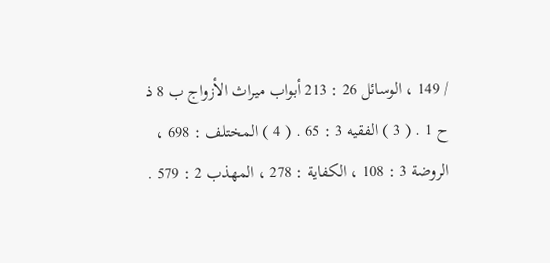/ 149 ، الوسائل 26 : 213 أبواب ميراث الأزواج ب 8 ذ ح 1 . ( 3 ) الفقيه 3 : 65 . ( 4 ) المختلف : 698 ، الروضة 3 : 108 ، الكفاية : 278 ، المهذب 2 : 579 .